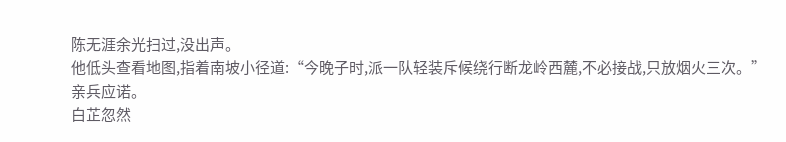陈无涯余光扫过,没出声。
他低头查看地图,指着南坡小径道:“今晚子时,派一队轻装斥候绕行断龙岭西麓,不必接战,只放烟火三次。”
亲兵应诺。
白芷忽然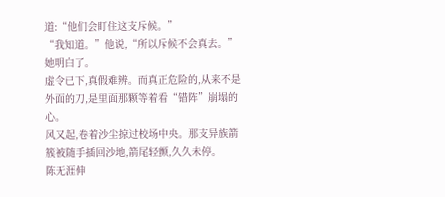道:“他们会盯住这支斥候。”
“我知道。”他说,“所以斥候不会真去。”
她明白了。
虚令已下,真假难辨。而真正危险的,从来不是外面的刀,是里面那颗等着看“错阵”崩塌的心。
风又起,卷着沙尘掠过校场中央。那支异族箭簇被随手插回沙地,箭尾轻颤,久久未停。
陈无涯伸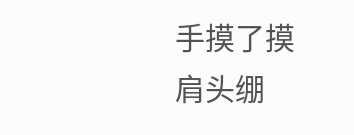手摸了摸肩头绷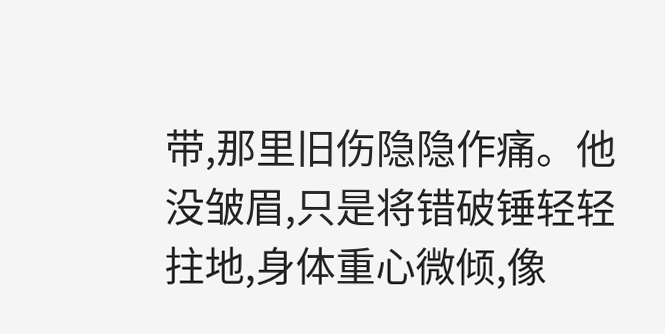带,那里旧伤隐隐作痛。他没皱眉,只是将错破锤轻轻拄地,身体重心微倾,像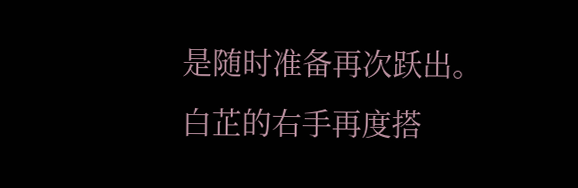是随时准备再次跃出。
白芷的右手再度搭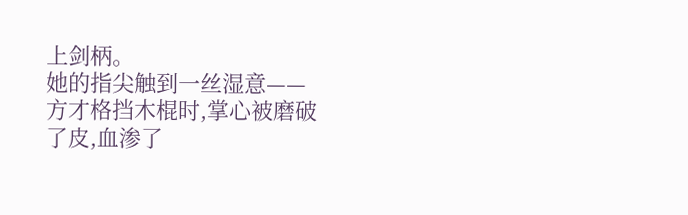上剑柄。
她的指尖触到一丝湿意——方才格挡木棍时,掌心被磨破了皮,血渗了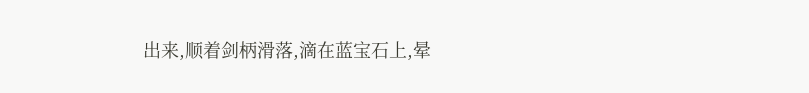出来,顺着剑柄滑落,滴在蓝宝石上,晕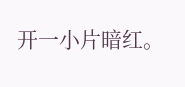开一小片暗红。